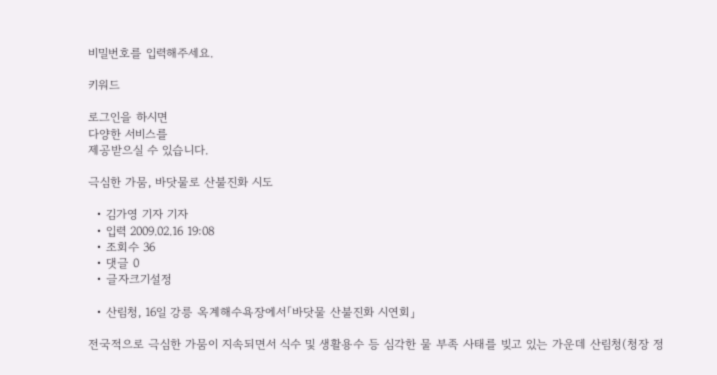비밀번호를 입력해주세요.

키워드

로그인을 하시면
다양한 서비스를
제공받으실 수 있습니다.

극심한 가뭄, 바닷물로 산불진화 시도

  • 김가영 기자 기자
  • 입력 2009.02.16 19:08
  • 조회수 36
  • 댓글 0
  • 글자크기설정

  • 산림청, 16일 강릉 옥계해수욕장에서「바닷물 산불진화 시연회」

전국적으로 극심한 가뭄이 지속되면서 식수 및 생활용수 등 심각한 물 부족 사태를 빚고 있는 가운데 산림청(청장 정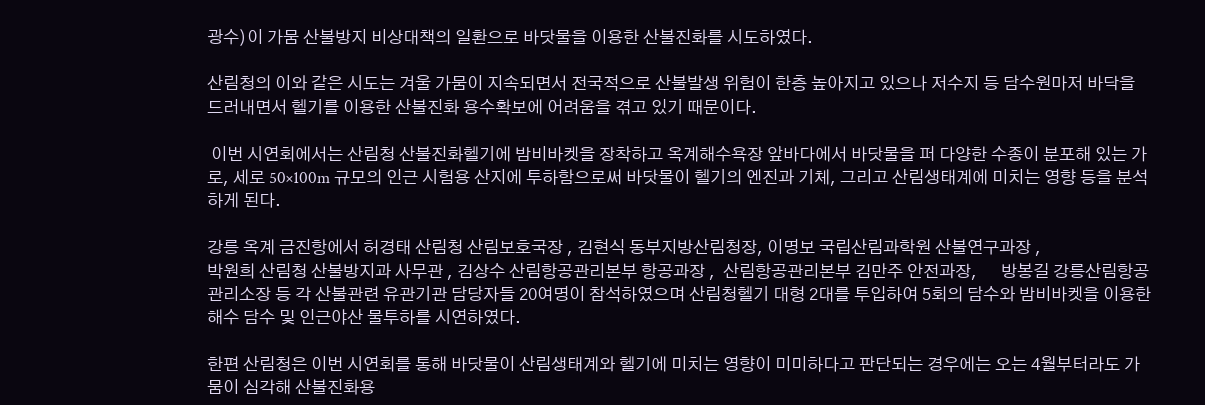광수)이 가뭄 산불방지 비상대책의 일환으로 바닷물을 이용한 산불진화를 시도하였다.

산림청의 이와 같은 시도는 겨울 가뭄이 지속되면서 전국적으로 산불발생 위험이 한층 높아지고 있으나 저수지 등 담수원마저 바닥을 드러내면서 헬기를 이용한 산불진화 용수확보에 어려움을 겪고 있기 때문이다.

 이번 시연회에서는 산림청 산불진화헬기에 밤비바켓을 장착하고 옥계해수욕장 앞바다에서 바닷물을 퍼 다양한 수종이 분포해 있는 가로, 세로 50×100m 규모의 인근 시험용 산지에 투하함으로써 바닷물이 헬기의 엔진과 기체, 그리고 산림생태계에 미치는 영향 등을 분석하게 된다.

강릉 옥계 금진항에서 허경태 산림청 산림보호국장 , 김현식 동부지방산림청장, 이명보 국립산림과학원 산불연구과장 ,
박원희 산림청 산불방지과 사무관 , 김상수 산림항공관리본부 항공과장 ,  산림항공관리본부 김만주 안전과장,      방봉길 강릉산림항공관리소장 등 각 산불관련 유관기관 담당자들 20여명이 참석하였으며 산림청헬기 대형 2대를 투입하여 5회의 담수와 밤비바켓을 이용한 해수 담수 및 인근야산 물투하를 시연하였다.

한편 산림청은 이번 시연회를 통해 바닷물이 산림생태계와 헬기에 미치는 영향이 미미하다고 판단되는 경우에는 오는 4월부터라도 가뭄이 심각해 산불진화용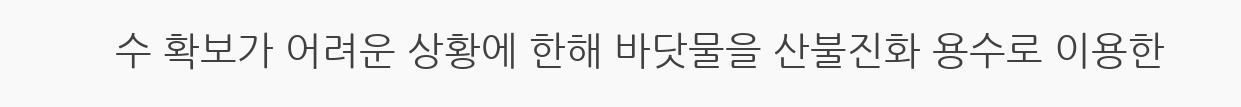수 확보가 어려운 상황에 한해 바닷물을 산불진화 용수로 이용한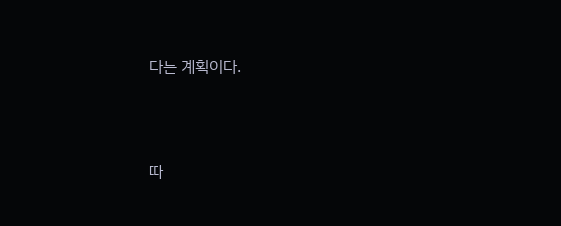다는 계획이다.





따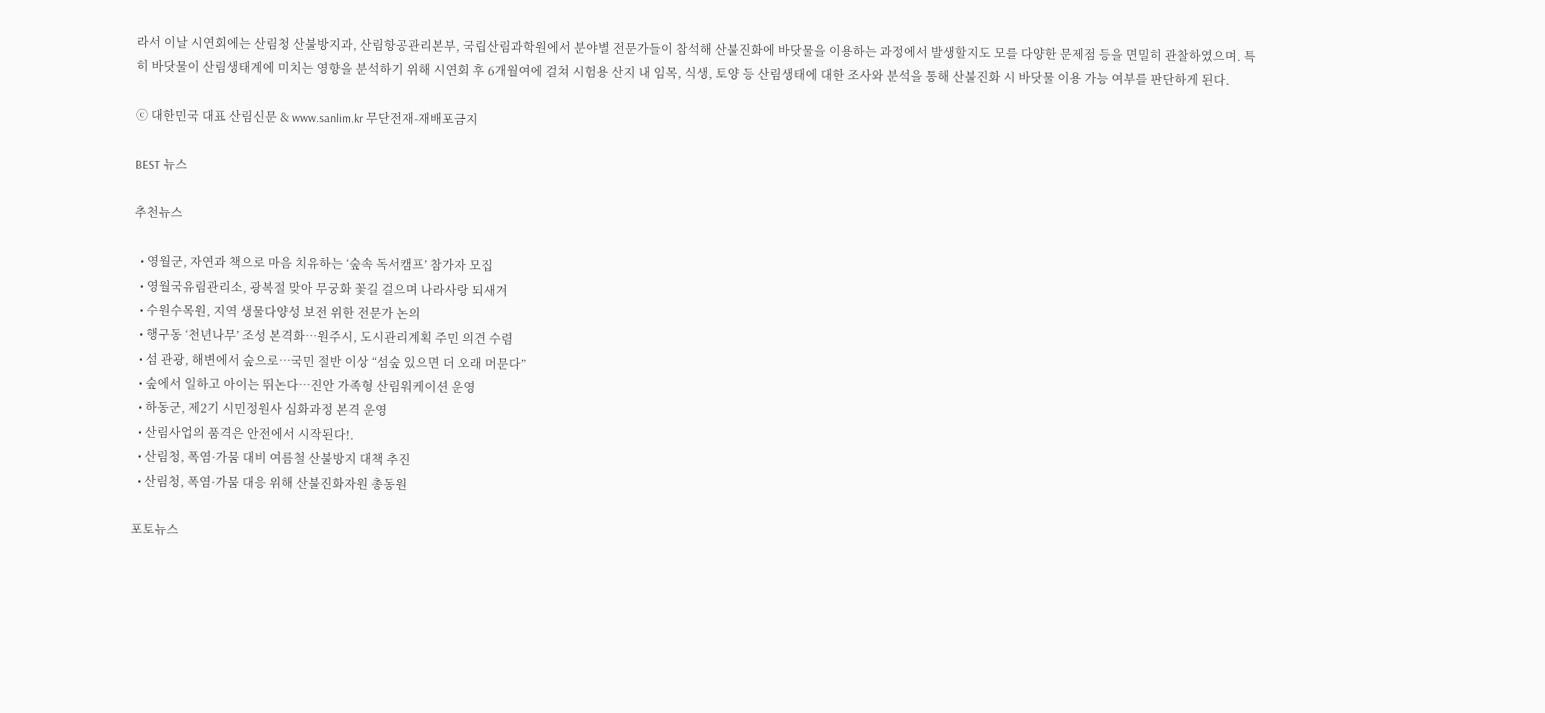라서 이날 시연회에는 산림청 산불방지과, 산림항공관리본부, 국립산림과학원에서 분야별 전문가들이 참석해 산불진화에 바닷물을 이용하는 과정에서 발생할지도 모를 다양한 문제점 등을 면밀히 관찰하였으며. 특히 바닷물이 산림생태계에 미치는 영향을 분석하기 위해 시연회 후 6개월여에 걸쳐 시험용 산지 내 임목, 식생, 토양 등 산림생태에 대한 조사와 분석을 통해 산불진화 시 바닷물 이용 가능 여부를 판단하게 된다.

ⓒ 대한민국 대표 산림신문 & www.sanlim.kr 무단전재-재배포금지

BEST 뉴스

추천뉴스

  • 영월군, 자연과 책으로 마음 치유하는 ‘숲속 독서캠프’ 참가자 모집
  • 영월국유림관리소, 광복절 맞아 무궁화 꽃길 걸으며 나라사랑 되새겨
  • 수원수목원, 지역 생물다양성 보전 위한 전문가 논의
  • 행구동 ‘천년나무’ 조성 본격화…원주시, 도시관리계획 주민 의견 수렴
  • 섬 관광, 해변에서 숲으로…국민 절반 이상 “섬숲 있으면 더 오래 머문다”
  • 숲에서 일하고 아이는 뛰논다…진안 가족형 산림워케이션 운영
  • 하동군, 제2기 시민정원사 심화과정 본격 운영
  • 산림사업의 품격은 안전에서 시작된다!.
  • 산림청, 폭염·가뭄 대비 여름철 산불방지 대책 추진
  • 산림청, 폭염·가뭄 대응 위해 산불진화자원 총동원

포토뉴스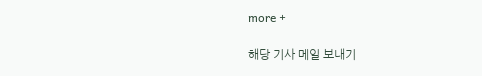more +

해당 기사 메일 보내기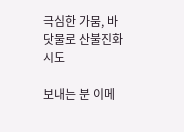극심한 가뭄, 바닷물로 산불진화 시도

보내는 분 이메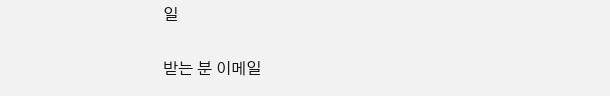일

받는 분 이메일